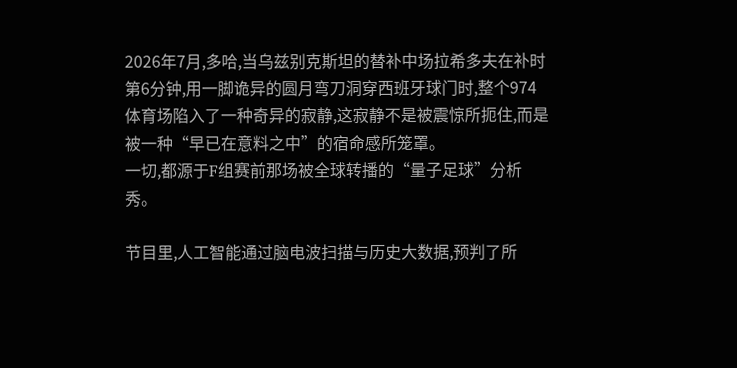2026年7月,多哈,当乌兹别克斯坦的替补中场拉希多夫在补时第6分钟,用一脚诡异的圆月弯刀洞穿西班牙球门时,整个974体育场陷入了一种奇异的寂静,这寂静不是被震惊所扼住,而是被一种“早已在意料之中”的宿命感所笼罩。
一切,都源于F组赛前那场被全球转播的“量子足球”分析秀。

节目里,人工智能通过脑电波扫描与历史大数据,预判了所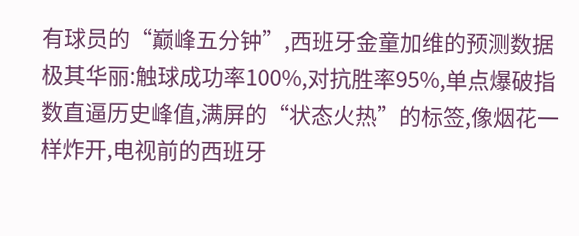有球员的“巅峰五分钟”,西班牙金童加维的预测数据极其华丽:触球成功率100%,对抗胜率95%,单点爆破指数直逼历史峰值,满屏的“状态火热”的标签,像烟花一样炸开,电视前的西班牙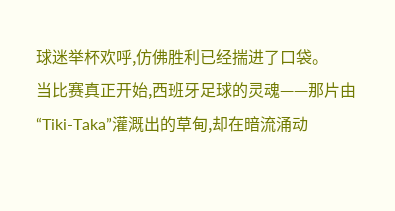球迷举杯欢呼,仿佛胜利已经揣进了口袋。
当比赛真正开始,西班牙足球的灵魂——那片由“Tiki-Taka”灌溉出的草甸,却在暗流涌动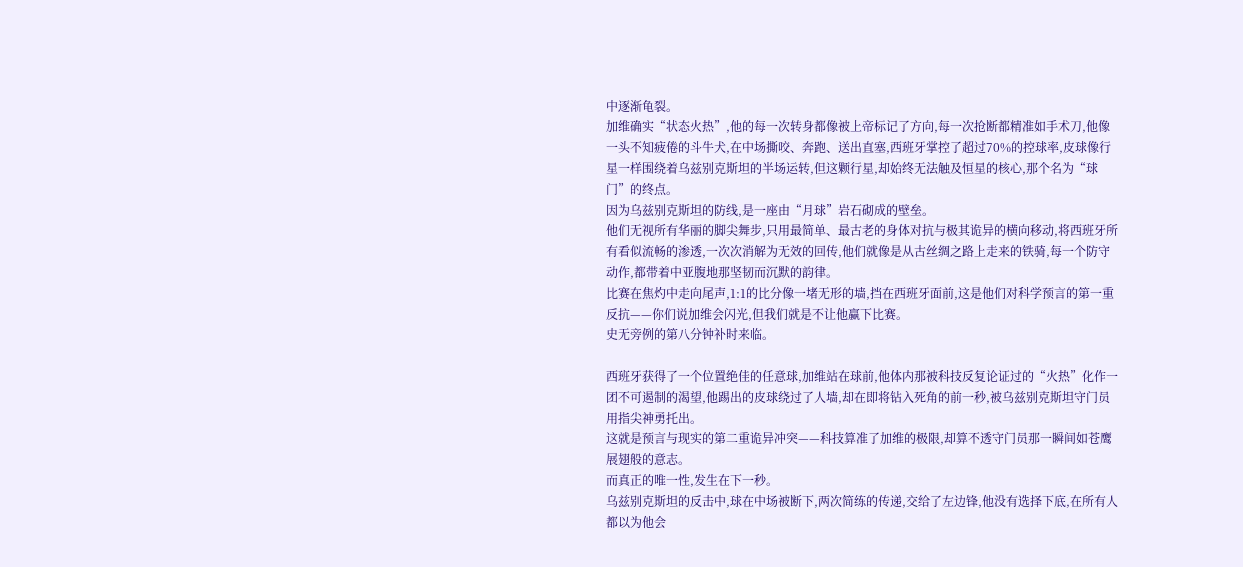中逐渐龟裂。
加维确实“状态火热”,他的每一次转身都像被上帝标记了方向,每一次抢断都精准如手术刀,他像一头不知疲倦的斗牛犬,在中场撕咬、奔跑、送出直塞,西班牙掌控了超过70%的控球率,皮球像行星一样围绕着乌兹别克斯坦的半场运转,但这颗行星,却始终无法触及恒星的核心,那个名为“球门”的终点。
因为乌兹别克斯坦的防线,是一座由“月球”岩石砌成的壁垒。
他们无视所有华丽的脚尖舞步,只用最简单、最古老的身体对抗与极其诡异的横向移动,将西班牙所有看似流畅的渗透,一次次消解为无效的回传,他们就像是从古丝绸之路上走来的铁骑,每一个防守动作,都带着中亚腹地那坚韧而沉默的韵律。
比赛在焦灼中走向尾声,1:1的比分像一堵无形的墙,挡在西班牙面前,这是他们对科学预言的第一重反抗——你们说加维会闪光,但我们就是不让他赢下比赛。
史无旁例的第八分钟补时来临。

西班牙获得了一个位置绝佳的任意球,加维站在球前,他体内那被科技反复论证过的“火热”化作一团不可遏制的渴望,他踢出的皮球绕过了人墙,却在即将钻入死角的前一秒,被乌兹别克斯坦守门员用指尖神勇托出。
这就是预言与现实的第二重诡异冲突——科技算准了加维的极限,却算不透守门员那一瞬间如苍鹰展翅般的意志。
而真正的唯一性,发生在下一秒。
乌兹别克斯坦的反击中,球在中场被断下,两次简练的传递,交给了左边锋,他没有选择下底,在所有人都以为他会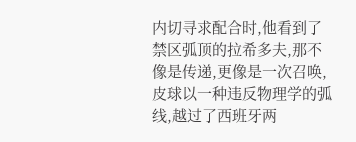内切寻求配合时,他看到了禁区弧顶的拉希多夫,那不像是传递,更像是一次召唤,皮球以一种违反物理学的弧线,越过了西班牙两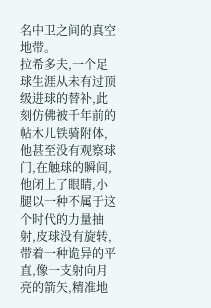名中卫之间的真空地带。
拉希多夫,一个足球生涯从未有过顶级进球的替补,此刻仿佛被千年前的帖木儿铁骑附体,他甚至没有观察球门,在触球的瞬间,他闭上了眼睛,小腿以一种不属于这个时代的力量抽射,皮球没有旋转,带着一种诡异的平直,像一支射向月亮的箭矢,精准地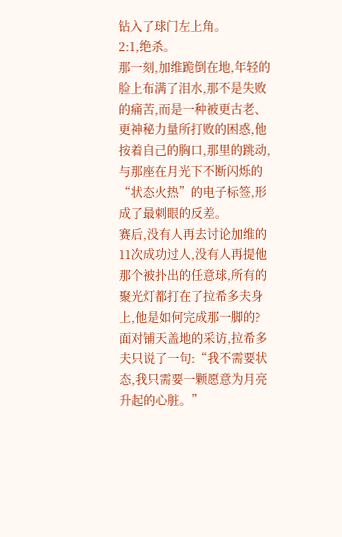钻入了球门左上角。
2:1,绝杀。
那一刻,加维跪倒在地,年轻的脸上布满了泪水,那不是失败的痛苦,而是一种被更古老、更神秘力量所打败的困惑,他按着自己的胸口,那里的跳动,与那座在月光下不断闪烁的“状态火热”的电子标签,形成了最刺眼的反差。
赛后,没有人再去讨论加维的11次成功过人,没有人再提他那个被扑出的任意球,所有的聚光灯都打在了拉希多夫身上,他是如何完成那一脚的?
面对铺天盖地的采访,拉希多夫只说了一句:“我不需要状态,我只需要一颗愿意为月亮升起的心脏。”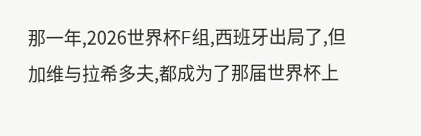那一年,2026世界杯F组,西班牙出局了,但加维与拉希多夫,都成为了那届世界杯上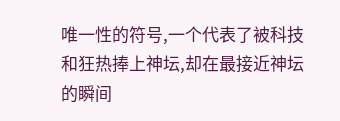唯一性的符号,一个代表了被科技和狂热捧上神坛,却在最接近神坛的瞬间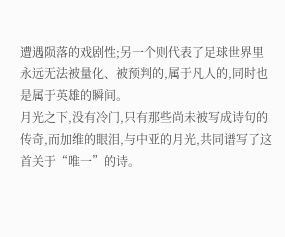遭遇陨落的戏剧性;另一个则代表了足球世界里永远无法被量化、被预判的,属于凡人的,同时也是属于英雄的瞬间。
月光之下,没有冷门,只有那些尚未被写成诗句的传奇,而加维的眼泪,与中亚的月光,共同谱写了这首关于“唯一”的诗。